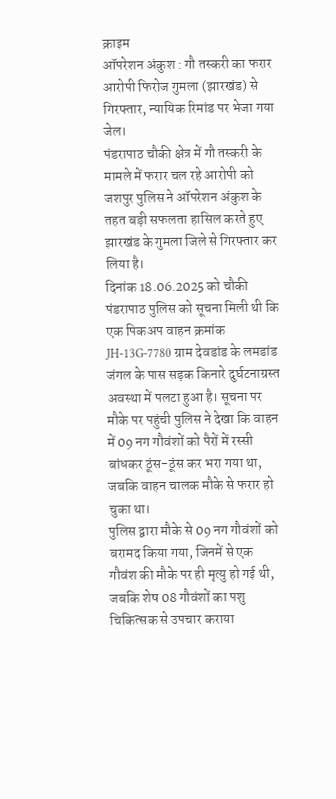क्राइम
ऑपरेशन अंकुश : गौ तस्करी का फरार आरोपी फिरोज गुमला (झारखंड) से गिरफ्तार, न्यायिक रिमांड पर भेजा गया जेल।
पंडरापाठ चौकी क्षेत्र में गौ तस्करी के मामले में फरार चल रहे आरोपी को जशपुर पुलिस ने ऑपरेशन अंकुश के तहत बड़ी सफलता हासिल करते हुए झारखंड के गुमला जिले से गिरफ्तार कर लिया है।
दिनांक 18.06.2025 को चौकी पंडरापाठ पुलिस को सूचना मिली थी कि एक पिकअप वाहन क्रमांक JH-13G-7780 ग्राम देवडांड के लमडांड जंगल के पास सड़क किनारे दुर्घटनाग्रस्त अवस्था में पलटा हुआ है। सूचना पर मौके पर पहुंची पुलिस ने देखा कि वाहन में 09 नग गौवंशों को पैरों में रस्सी बांधकर ठूंस-ठूंस कर भरा गया था, जबकि वाहन चालक मौके से फरार हो चुका था।
पुलिस द्वारा मौके से 09 नग गौवंशों को बरामद किया गया, जिनमें से एक गौवंश की मौके पर ही मृत्यु हो गई थी, जबकि शेष 08 गौवंशों का पशु चिकित्सक से उपचार कराया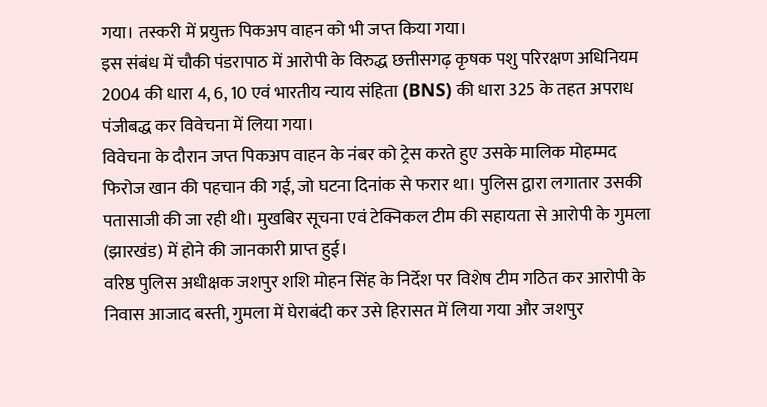गया। तस्करी में प्रयुक्त पिकअप वाहन को भी जप्त किया गया।
इस संबंध में चौकी पंडरापाठ में आरोपी के विरुद्ध छत्तीसगढ़ कृषक पशु परिरक्षण अधिनियम 2004 की धारा 4, 6, 10 एवं भारतीय न्याय संहिता (BNS) की धारा 325 के तहत अपराध पंजीबद्ध कर विवेचना में लिया गया।
विवेचना के दौरान जप्त पिकअप वाहन के नंबर को ट्रेस करते हुए उसके मालिक मोहम्मद फिरोज खान की पहचान की गई, जो घटना दिनांक से फरार था। पुलिस द्वारा लगातार उसकी पतासाजी की जा रही थी। मुखबिर सूचना एवं टेक्निकल टीम की सहायता से आरोपी के गुमला (झारखंड) में होने की जानकारी प्राप्त हुई।
वरिष्ठ पुलिस अधीक्षक जशपुर शशि मोहन सिंह के निर्देश पर विशेष टीम गठित कर आरोपी के निवास आजाद बस्ती, गुमला में घेराबंदी कर उसे हिरासत में लिया गया और जशपुर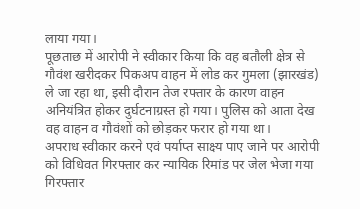लाया गया।
पूछताछ में आरोपी ने स्वीकार किया कि वह बतौली क्षेत्र से गौवंश खरीदकर पिकअप वाहन में लोड कर गुमला (झारखंड) ले जा रहा था, इसी दौरान तेज रफ्तार के कारण वाहन अनियंत्रित होकर दुर्घटनाग्रस्त हो गया। पुलिस को आता देख वह वाहन व गौवंशों को छोड़कर फरार हो गया था।
अपराध स्वीकार करने एवं पर्याप्त साक्ष्य पाए जाने पर आरोपी को विधिवत गिरफ्तार कर न्यायिक रिमांड पर जेल भेजा गया
गिरफ्तार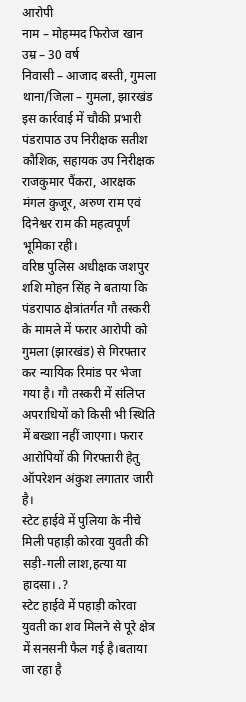आरोपी
नाम – मोहम्मद फिरोज खान
उम्र – 30 वर्ष
निवासी – आजाद बस्ती, गुमला
थाना/जिला – गुमला, झारखंड
इस कार्रवाई में चौकी प्रभारी पंडरापाठ उप निरीक्षक सतीश कौशिक, सहायक उप निरीक्षक राजकुमार पैंकरा, आरक्षक मंगल कुजूर, अरुण राम एवं दिनेश्वर राम की महत्वपूर्ण भूमिका रही।
वरिष्ठ पुलिस अधीक्षक जशपुर शशि मोहन सिंह ने बताया कि पंडरापाठ क्षेत्रांतर्गत गौ तस्करी के मामले में फरार आरोपी को गुमला (झारखंड) से गिरफ्तार कर न्यायिक रिमांड पर भेजा गया है। गौ तस्करी में संलिप्त अपराधियों को किसी भी स्थिति में बख्शा नहीं जाएगा। फरार आरोपियों की गिरफ्तारी हेतु ऑपरेशन अंकुश लगातार जारी है।
स्टेट हाईवे में पुलिया के नीचे मिली पहाड़ी कोरवा युवती की सड़ी-गली लाश,हत्या या हादसा। .?
स्टेट हाईवे में पहाड़ी कोरवा युवती का शव मिलने से पूरे क्षेत्र में सनसनी फैल गई है।बताया जा रहा है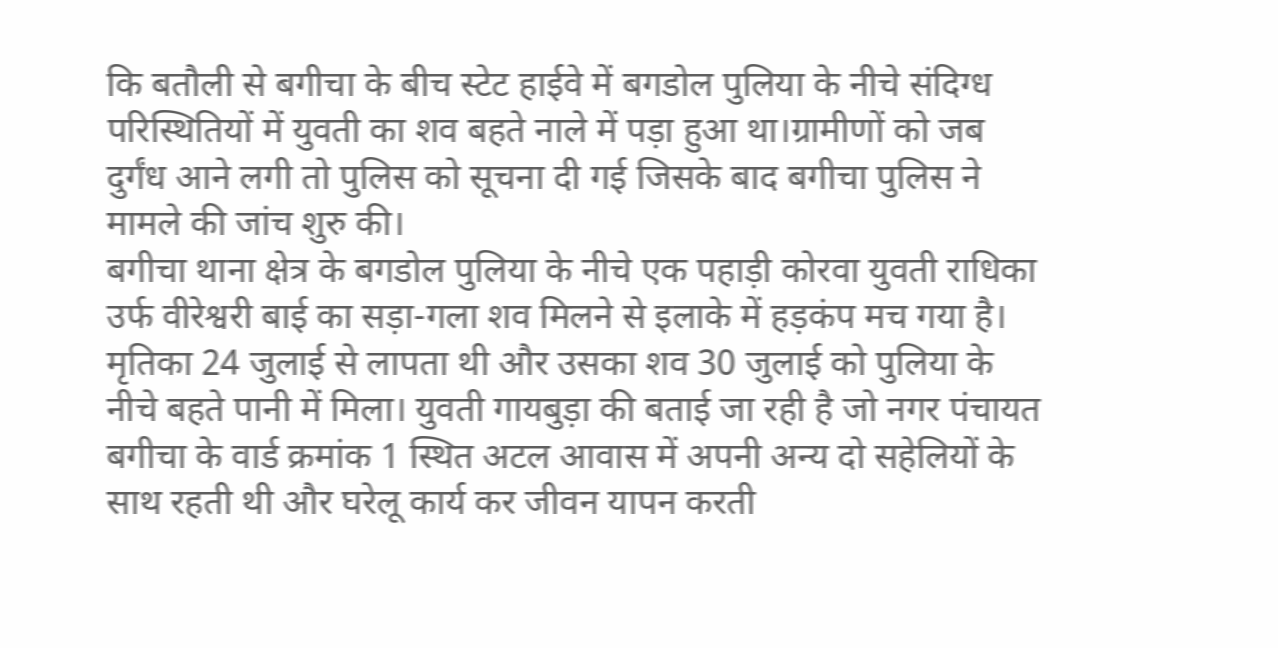कि बतौली से बगीचा के बीच स्टेट हाईवे में बगडोल पुलिया के नीचे संदिग्ध परिस्थितियों में युवती का शव बहते नाले में पड़ा हुआ था।ग्रामीणों को जब दुर्गंध आने लगी तो पुलिस को सूचना दी गई जिसके बाद बगीचा पुलिस ने मामले की जांच शुरु की।
बगीचा थाना क्षेत्र के बगडोल पुलिया के नीचे एक पहाड़ी कोरवा युवती राधिका उर्फ वीरेश्वरी बाई का सड़ा-गला शव मिलने से इलाके में हड़कंप मच गया है। मृतिका 24 जुलाई से लापता थी और उसका शव 30 जुलाई को पुलिया के नीचे बहते पानी में मिला। युवती गायबुड़ा की बताई जा रही है जो नगर पंचायत बगीचा के वार्ड क्रमांक 1 स्थित अटल आवास में अपनी अन्य दो सहेलियों के साथ रहती थी और घरेलू कार्य कर जीवन यापन करती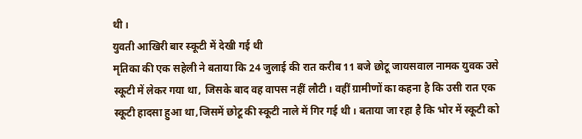थी।
युवती आखिरी बार स्कूटी में देखी गई थी
मृतिका की एक सहेली ने बताया कि 24 जुलाई की रात करीब 11 बजे छोटू जायसवाल नामक युवक उसे स्कूटी में लेकर गया था, जिसके बाद वह वापस नहीं लौटी। वहीं ग्रामीणों का कहना है कि उसी रात एक स्कूटी हादसा हुआ था,जिसमें छोटू की स्कूटी नाले में गिर गई थी। बताया जा रहा है कि भोर में स्कूटी को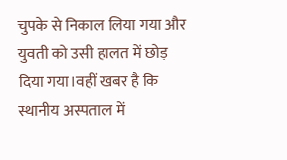चुपके से निकाल लिया गया और युवती को उसी हालत में छोड़ दिया गया।वहीं खबर है कि स्थानीय अस्पताल में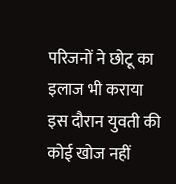परिजनों ने छोटू का इलाज भी कराया इस दौरान युवती की कोई खोज नहीं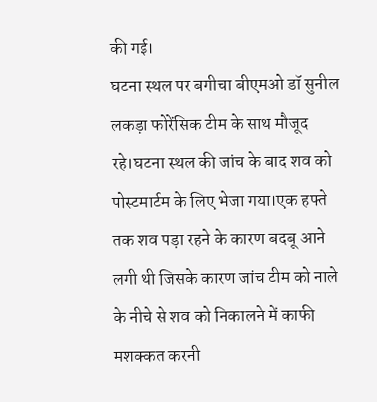की गई।
घटना स्थल पर बगीचा बीएमओ डॉ सुनील लकड़ा फोरेंसिक टीम के साथ मौजूद रहे।घटना स्थल की जांच के बाद शव को पोस्टमार्टम के लिए भेजा गया।एक हफ्ते तक शव पड़ा रहने के कारण बदबू आने लगी थी जिसके कारण जांच टीम को नाले के नीचे से शव को निकालने में काफी मशक्कत करनी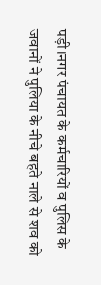पड़ी।नगर पंचायत के कर्मचारियों व पुलिस के जवानों ने पुलिया के नीचे बहते नाले से शव को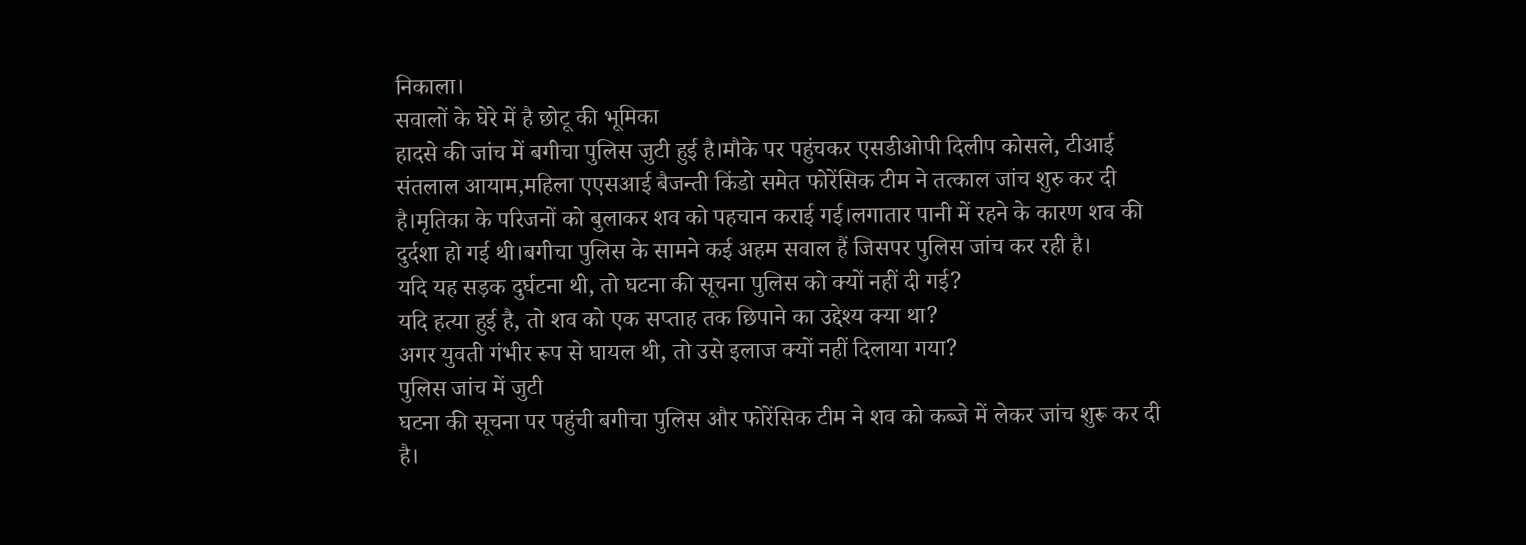निकाला।
सवालों के घेरे में है छोटू की भूमिका
हादसे की जांच में बगीचा पुलिस जुटी हुई है।मौके पर पहुंचकर एसडीओपी दिलीप कोसले, टीआई संतलाल आयाम,महिला एएसआई बैजन्ती किंडो समेत फोरेंसिक टीम ने तत्काल जांच शुरु कर दी है।मृतिका के परिजनों को बुलाकर शव को पहचान कराई गई।लगातार पानी में रहने के कारण शव की दुर्दशा हो गई थी।बगीचा पुलिस के सामने कई अहम सवाल हैं जिसपर पुलिस जांच कर रही है।
यदि यह सड़क दुर्घटना थी, तो घटना की सूचना पुलिस को क्यों नहीं दी गई?
यदि हत्या हुई है, तो शव को एक सप्ताह तक छिपाने का उद्देश्य क्या था?
अगर युवती गंभीर रूप से घायल थी, तो उसे इलाज क्यों नहीं दिलाया गया?
पुलिस जांच में जुटी
घटना की सूचना पर पहुंची बगीचा पुलिस और फोरेंसिक टीम ने शव को कब्जे में लेकर जांच शुरू कर दी है।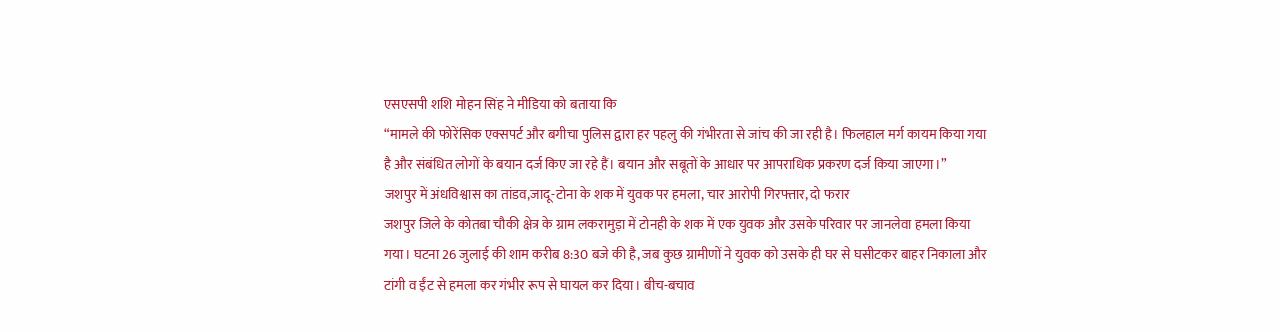एसएसपी शशि मोहन सिंह ने मीडिया को बताया कि
“मामले की फोरेंसिक एक्सपर्ट और बगीचा पुलिस द्वारा हर पहलु की गंभीरता से जांच की जा रही है। फिलहाल मर्ग कायम किया गया है और संबंधित लोगों के बयान दर्ज किए जा रहे हैं। बयान और सबूतों के आधार पर आपराधिक प्रकरण दर्ज किया जाएगा।”
जशपुर में अंधविश्वास का तांडव,जादू-टोना के शक में युवक पर हमला, चार आरोपी गिरफ्तार, दो फरार
जशपुर जिले के कोतबा चौकी क्षेत्र के ग्राम लकरामुड़ा में टोनही के शक में एक युवक और उसके परिवार पर जानलेवा हमला किया गया। घटना 26 जुलाई की शाम करीब 8:30 बजे की है, जब कुछ ग्रामीणों ने युवक को उसके ही घर से घसीटकर बाहर निकाला और टांगी व ईंट से हमला कर गंभीर रूप से घायल कर दिया। बीच-बचाव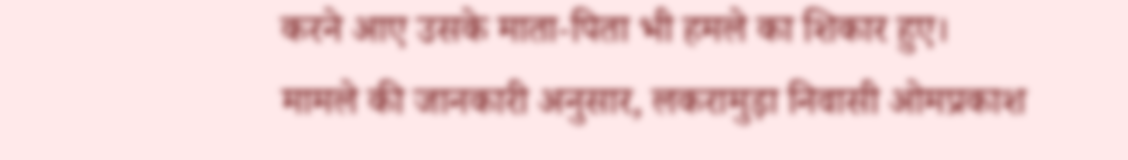करने आए उसके माता-पिता भी हमले का शिकार हुए।
मामले की जानकारी अनुसार, लकरामुड़ा निवासी ओमप्रकाश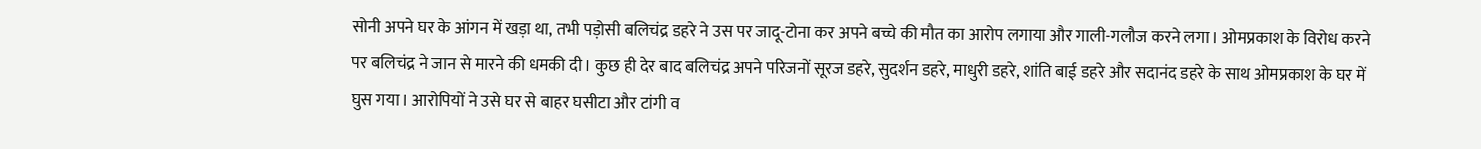सोनी अपने घर के आंगन में खड़ा था, तभी पड़ोसी बलिचंद्र डहरे ने उस पर जादू-टोना कर अपने बच्चे की मौत का आरोप लगाया और गाली-गलौज करने लगा। ओमप्रकाश के विरोध करने पर बलिचंद्र ने जान से मारने की धमकी दी। कुछ ही देर बाद बलिचंद्र अपने परिजनों सूरज डहरे, सुदर्शन डहरे, माधुरी डहरे, शांति बाई डहरे और सदानंद डहरे के साथ ओमप्रकाश के घर में घुस गया। आरोपियों ने उसे घर से बाहर घसीटा और टांगी व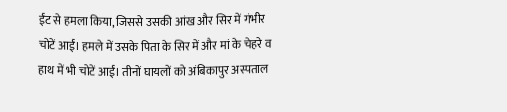ईंट से हमला किया, जिससे उसकी आंख और सिर में गंभीर चोटें आईं। हमले में उसके पिता के सिर में और मां के चेहरे व हाथ में भी चोटें आईं। तीनों घायलों को अंबिकापुर अस्पताल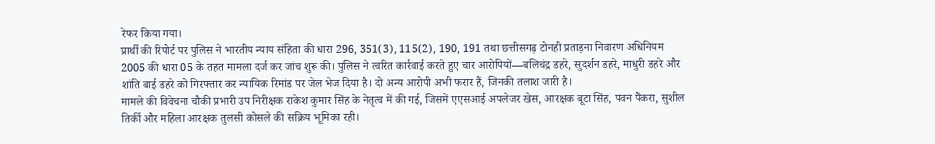रेफर किया गया।
प्रार्थी की रिपोर्ट पर पुलिस ने भारतीय न्याय संहिता की धारा 296, 351(3), 115(2), 190, 191 तथा छत्तीसगढ़ टोनही प्रताड़ना निवारण अधिनियम 2005 की धारा 05 के तहत मामला दर्ज कर जांच शुरू की। पुलिस ने त्वरित कार्रवाई करते हुए चार आरोपियों—बलिचंद्र डहरे, सुदर्शन डहरे, माधुरी डहरे और शांति बाई डहरे को गिरफ्तार कर न्यायिक रिमांड पर जेल भेज दिया है। दो अन्य आरोपी अभी फरार हैं, जिनकी तलाश जारी है।
मामले की विवेचना चौकी प्रभारी उप निरीक्षक राकेश कुमार सिंह के नेतृत्व में की गई, जिसमें एएसआई अपलेजर खेस, आरक्षक बूटा सिंह, पवन पैंकरा, सुशील तिर्की और महिला आरक्षक तुलसी कोसले की सक्रिय भूमिका रही।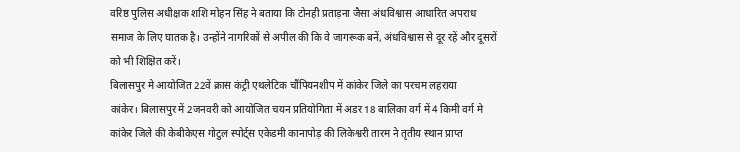वरिष्ठ पुलिस अधीक्षक शशि मोहन सिंह ने बताया कि टोनही प्रताड़ना जैसा अंधविश्वास आधारित अपराध समाज के लिए घातक है। उन्होंने नागरिकों से अपील की कि वे जागरूक बनें, अंधविश्वास से दूर रहें और दूसरों को भी शिक्षित करें।
बिलासपुर मे आयोजित 22वें क्रास कंट्री एथलेटिक चौंपियनशीप में कांकेर जिले का परचम लहराया
कांकेर। बिलासपुर में 2जनवरी को आयोजित चयन प्रतियोगिता में अडर 18 बालिका वर्ग में 4 किमी वर्ग मे कांकेर जिले की केबीकेएस गोटुल स्पोर्ट्स एकेडमी कानापोड़ की लिकेश्वरी तारम ने तृतीय स्थान प्राप्त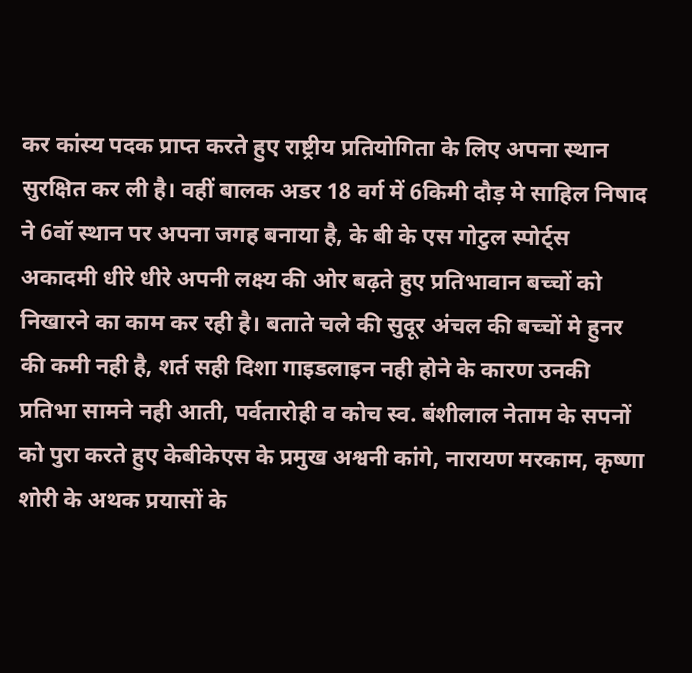कर कांस्य पदक प्राप्त करते हुए राष्ट्रीय प्रतियोगिता के लिए अपना स्थान सुरक्षित कर ली है। वहीं बालक अडर 18 वर्ग में 6किमी दौड़ मे साहिल निषाद ने 6वॉ स्थान पर अपना जगह बनाया है, के बी के एस गोटुल स्पोर्ट्स अकादमी धीरे धीरे अपनी लक्ष्य की ओर बढ़ते हुए प्रतिभावान बच्चों को निखारने का काम कर रही है। बताते चले की सुदूर अंचल की बच्चों मे हुनर की कमी नही है, शर्त सही दिशा गाइडलाइन नही होने के कारण उनकी प्रतिभा सामने नही आती, पर्वतारोही व कोच स्व. बंशीलाल नेताम के सपनों को पुरा करते हुए केबीकेएस के प्रमुख अश्वनी कांगे, नारायण मरकाम, कृष्णा शोरी के अथक प्रयासों के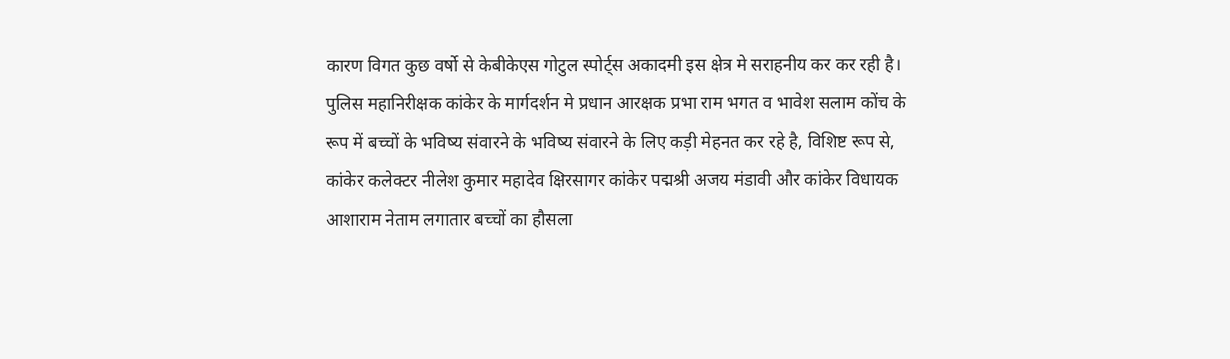कारण विगत कुछ वर्षो से केबीकेएस गोटुल स्पोर्ट्स अकादमी इस क्षेत्र मे सराहनीय कर कर रही है। पुलिस महानिरीक्षक कांकेर के मार्गदर्शन मे प्रधान आरक्षक प्रभा राम भगत व भावेश सलाम कोंच के रूप में बच्चों के भविष्य संवारने के भविष्य संवारने के लिए कड़ी मेहनत कर रहे है, विशिष्ट रूप से, कांकेर कलेक्टर नीलेश कुमार महादेव क्षिरसागर कांकेर पद्मश्री अजय मंडावी और कांकेर विधायक आशाराम नेताम लगातार बच्चों का हौसला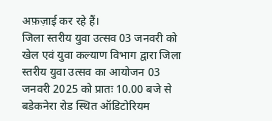अफ़ज़ाई कर रहे हैं।
जिला स्तरीय युवा उत्सव 03 जनवरी को
खेल एवं युवा कल्याण विभाग द्वारा जिला स्तरीय युवा उत्सव का आयोजन 03 जनवरी 2025 को प्रातः 10.00 बजे से बडेकनेरा रोड स्थित ऑडिटोरियम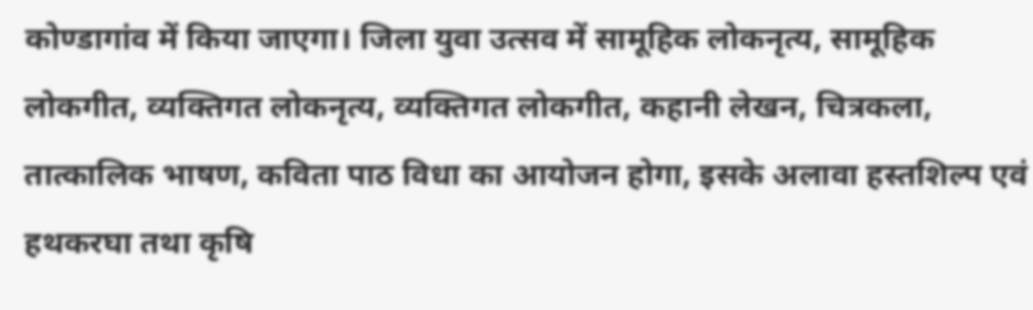कोण्डागांव में किया जाएगा। जिला युवा उत्सव में सामूहिक लोकनृत्य, सामूहिक लोकगीत, व्यक्तिगत लोकनृत्य, व्यक्तिगत लोकगीत, कहानी लेखन, चित्रकला, तात्कालिक भाषण, कविता पाठ विधा का आयोजन होगा, इसके अलावा हस्तशिल्प एवं हथकरघा तथा कृषि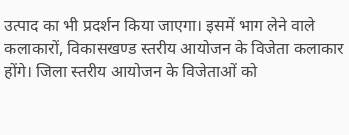उत्पाद का भी प्रदर्शन किया जाएगा। इसमें भाग लेने वाले कलाकारों, विकासखण्ड स्तरीय आयोजन के विजेता कलाकार होंगे। जिला स्तरीय आयोजन के विजेताओं को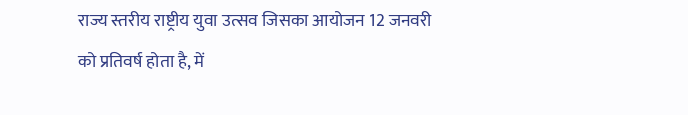राज्य स्तरीय राष्ट्रीय युवा उत्सव जिसका आयोजन 12 जनवरी को प्रतिवर्ष होता है, में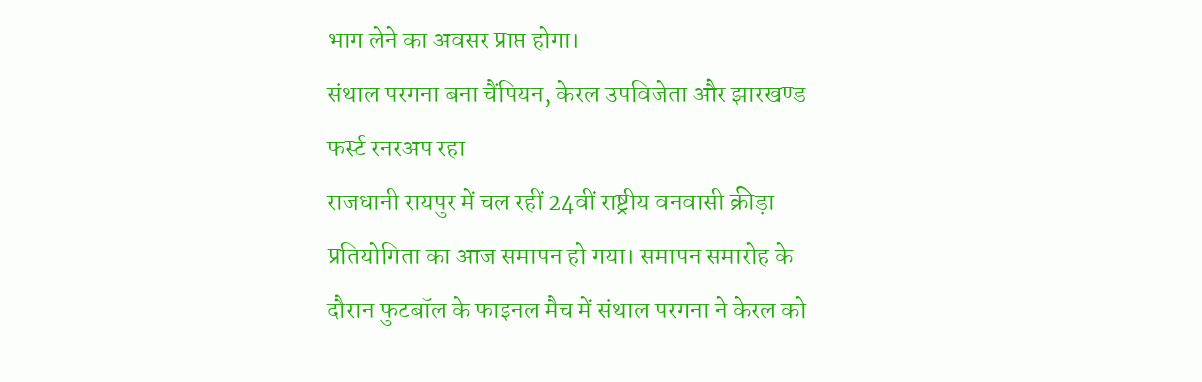भाग लेने का अवसर प्राप्त होगा।
संथाल परगना बना चैंपियन, केरल उपविजेता और झारखण्ड फर्स्ट रनरअप रहा
राजधानी रायपुर में चल रहीं 24वीं राष्ट्रीय वनवासी क्रीड़ा प्रतियोगिता का आज समापन हो गया। समापन समारोह के दौरान फुटबॉल के फाइनल मैच में संथाल परगना ने केरल को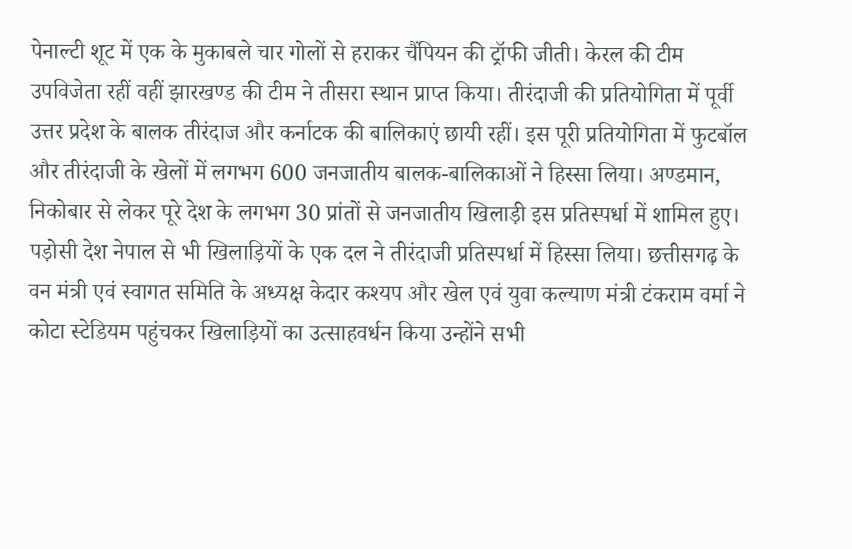पेनाल्टी शूट में एक के मुकाबले चार गोलों से हराकर चैंपियन की ट्रॉफी जीती। केरल की टीम उपविजेता रहीं वहीं झारखण्ड की टीम ने तीसरा स्थान प्राप्त किया। तीरंदाजी की प्रतियोगिता में पूर्वी उत्तर प्रदेश के बालक तीरंदाज और कर्नाटक की बालिकाएं छायी रहीं। इस पूरी प्रतियोगिता में फुटबॉल और तीरंदाजी के खेलों में लगभग 600 जनजातीय बालक-बालिकाओं ने हिस्सा लिया। अण्डमान, निकोबार से लेकर पूरे देश के लगभग 30 प्रांतों से जनजातीय खिलाड़ी इस प्रतिस्पर्धा में शामिल हुए। पड़ोसी देश नेपाल से भी खिलाड़ियों के एक दल ने तीरंदाजी प्रतिस्पर्धा में हिस्सा लिया। छत्तीसगढ़ के वन मंत्री एवं स्वागत समिति के अध्यक्ष केदार कश्यप और खेल एवं युवा कल्याण मंत्री टंकराम वर्मा ने कोटा स्टेडियम पहुंचकर खिलाड़ियों का उत्साहवर्धन किया उन्होंने सभी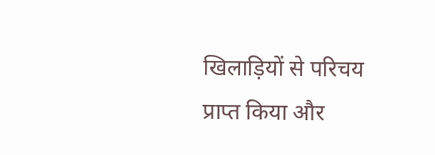खिलाड़ियों से परिचय प्राप्त किया और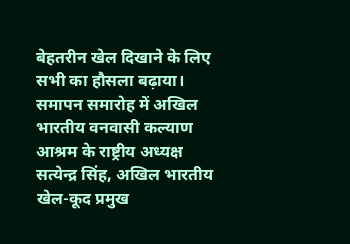बेहतरीन खेल दिखाने के लिए सभी का हौसला बढ़ाया। समापन समारोह में अखिल भारतीय वनवासी कल्याण आश्रम के राष्ट्रीय अध्यक्ष सत्येन्द्र सिंह, अखिल भारतीय खेल-कूद प्रमुख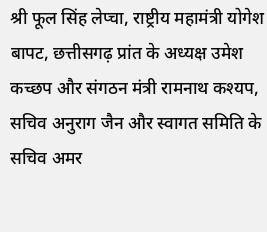श्री फूल सिंह लेप्चा, राष्ट्रीय महामंत्री योगेश बापट, छत्तीसगढ़ प्रांत के अध्यक्ष उमेश कच्छप और संगठन मंत्री रामनाथ कश्यप, सचिव अनुराग जैन और स्वागत समिति के सचिव अमर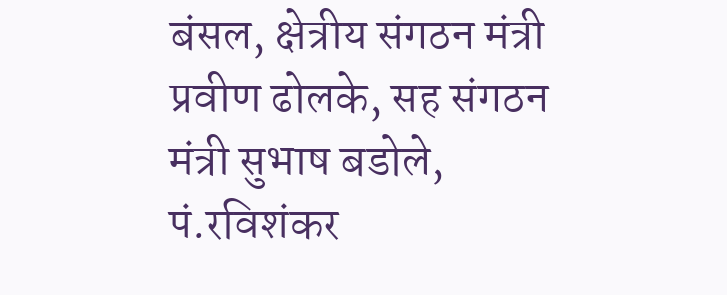बंसल, क्षेत्रीय संगठन मंत्री प्रवीण ढोलके, सह संगठन मंत्री सुभाष बडोले, पं.रविशंकर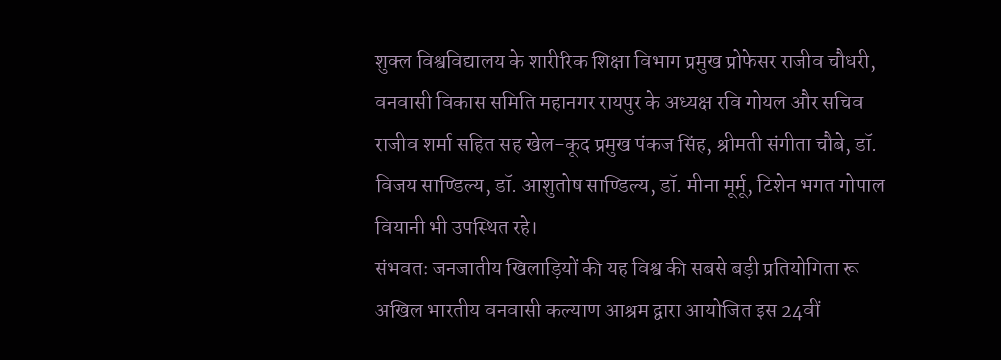शुक्ल विश्वविद्यालय के शारीरिक शिक्षा विभाग प्रमुख प्रोफेसर राजीव चौधरी, वनवासी विकास समिति महानगर रायपुर के अध्यक्ष रवि गोयल और सचिव राजीव शर्मा सहित सह खेल-कूद प्रमुख पंकज सिंह, श्रीमती संगीता चौबे, डॉ. विजय साण्डिल्य, डॉ. आशुतोष साण्डिल्य, डॉ. मीना मूर्मू, टिशेन भगत गोपाल वियानी भी उपस्थित रहे।
संभवतः जनजातीय खिलाड़ियों की यह विश्व की सबसे बड़ी प्रतियोगिता रू अखिल भारतीय वनवासी कल्याण आश्रम द्वारा आयोजित इस 24वीं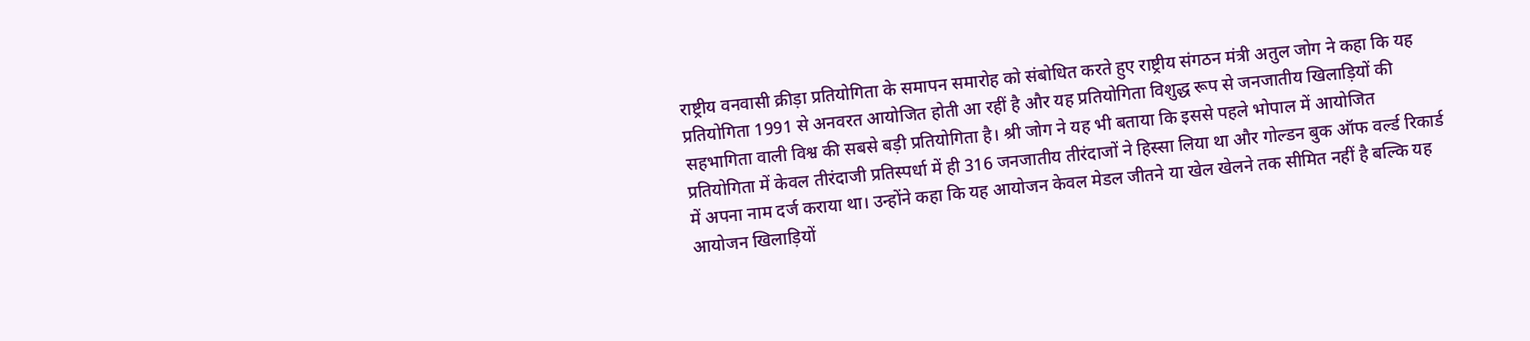राष्ट्रीय वनवासी क्रीड़ा प्रतियोगिता के समापन समारोह को संबोधित करते हुए राष्ट्रीय संगठन मंत्री अतुल जोग ने कहा कि यह प्रतियोगिता 1991 से अनवरत आयोजित होती आ रहीं है और यह प्रतियोगिता विशुद्ध रूप से जनजातीय खिलाड़ियों की सहभागिता वाली विश्व की सबसे बड़ी प्रतियोगिता है। श्री जोग ने यह भी बताया कि इससे पहले भोपाल में आयोजित प्रतियोगिता में केवल तीरंदाजी प्रतिस्पर्धा में ही 316 जनजातीय तीरंदाजों ने हिस्सा लिया था और गोल्डन बुक ऑफ वर्ल्ड रिकार्ड में अपना नाम दर्ज कराया था। उन्होंने कहा कि यह आयोजन केवल मेडल जीतने या खेल खेलने तक सीमित नहीं है बल्कि यह आयोजन खिलाड़ियों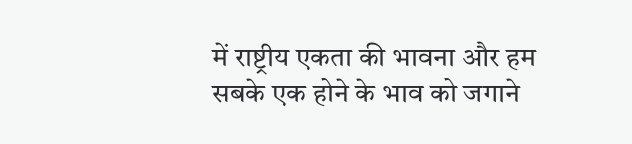में राष्ट्रीय एकता की भावना और हम सबके एक होने के भाव को जगाने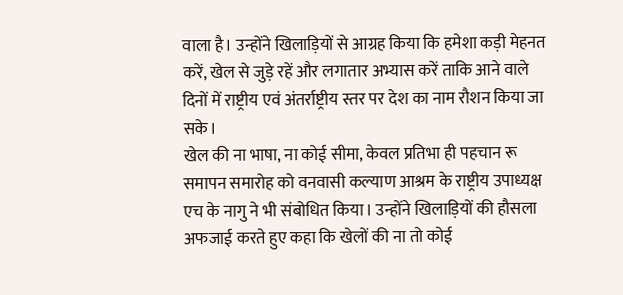वाला है। उन्होंने खिलाड़ियों से आग्रह किया कि हमेशा कड़ी मेहनत करें, खेल से जुड़े रहें और लगातार अभ्यास करें ताकि आने वाले दिनों में राष्ट्रीय एवं अंतर्राष्ट्रीय स्तर पर देश का नाम रौशन किया जा सके।
खेल की ना भाषा, ना कोई सीमा, केवल प्रतिभा ही पहचान रू समापन समारोह को वनवासी कल्याण आश्रम के राष्ट्रीय उपाध्यक्ष एच के नागु ने भी संबोधित किया। उन्होंने खिलाड़ियों की हौसला अफजाई करते हुए कहा कि खेलों की ना तो कोई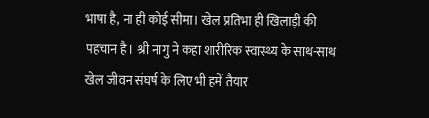भाषा है, ना ही कोई सीमा। खेल प्रतिभा ही खिलाड़ी की पहचान है। श्री नागु ने कहा शारीरिक स्वास्थ्य के साथ-साथ खेल जीवन संघर्ष के लिए भी हमें तैयार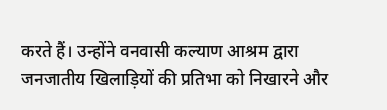करते हैं। उन्होंने वनवासी कल्याण आश्रम द्वारा जनजातीय खिलाड़ियों की प्रतिभा को निखारने और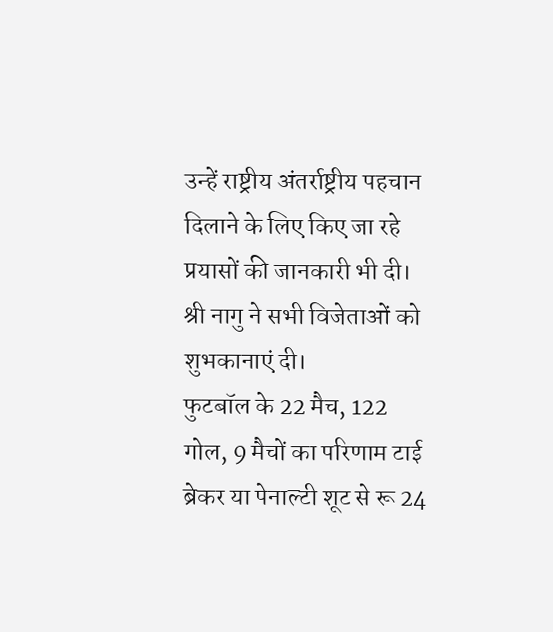उन्हें राष्ट्रीय अंतर्राष्ट्रीय पहचान दिलाने के लिए किए जा रहे प्रयासों की जानकारी भी दी। श्री नागु ने सभी विजेताओं को शुभकानाएं दी।
फुटबॉल के 22 मैच, 122 गोल, 9 मैचों का परिणाम टाई ब्रेकर या पेनाल्टी शूट से रू 24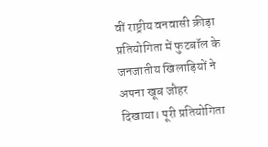वीं राष्ट्रीय वनवासी क्रीड़ा प्रतियोगिता में फुटबॉल के जनजातीय खिलाड़ियों ने अपना खूब जौहर दिखाया। पूरी प्रतियोगिता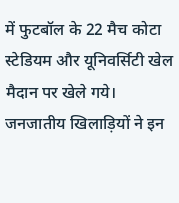में फुटबॉल के 22 मैच कोटा स्टेडियम और यूनिवर्सिटी खेल मैदान पर खेले गये। जनजातीय खिलाड़ियों ने इन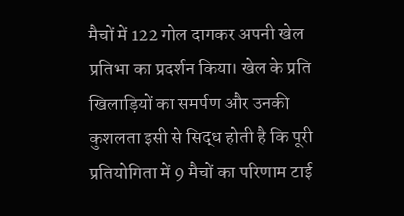मैचों में 122 गोल दागकर अपनी खेल प्रतिभा का प्रदर्शन किया। खेल के प्रति खिलाड़ियों का समर्पण और उनकी कुशलता इसी से सिद्ध होती है कि पूरी प्रतियोगिता में 9 मैचों का परिणाम टाई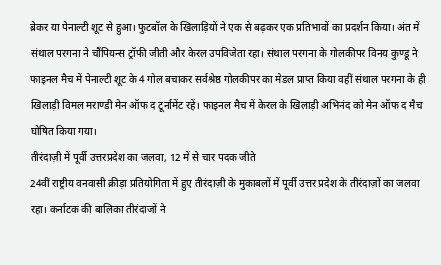ब्रेकर या पेनाल्टी शूट से हुआ। फुटबॉल के खिलाड़ियों ने एक से बढ़कर एक प्रतिभावों का प्रदर्शन किया। अंत में संथाल परगना ने चौंपियन्स ट्रॉफी जीती और केरल उपविजेता रहा। संथाल परगना के गोलकीपर विनय कुण्डू ने फाइनल मैच में पेनाल्टी शूट के 4 गोल बचाकर सर्वश्रेष्ठ गोलकीपर का मेडल प्राप्त किया वहीं संथाल परगना के ही खिलाड़ी विमल मराण्डी मेन ऑफ द टूर्नामेंट रहें। फाइनल मैच में केरल के खिलाड़ी अभिनंद को मेन ऑफ द मैच घोषित किया गया।
तीरंदाज़ी में पूर्वी उत्तरप्रदेश का जलवा, 12 में से चार पदक जीते
24वीं राष्ट्रीय वनवासी क्रीड़ा प्रतियोगिता में हुए तीरंदाज़ी के मुकाबलों में पूर्वी उत्तर प्रदेश के तीरंदाज़ों का जलवा रहा। कर्नाटक की बालिका तीरंदाजों ने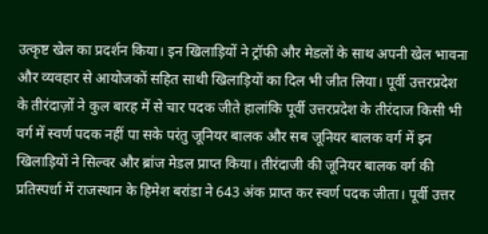उत्कृष्ट खेल का प्रदर्शन किया। इन खिलाड़ियों ने ट्रॉफी और मेडलों के साथ अपनी खेल भावना और व्यवहार से आयोजकों सहित साथी खिलाड़ियों का दिल भी जीत लिया। पूर्वी उत्तरप्रदेश के तीरंदाज़ों ने कुल बारह में से चार पदक जीते हालांकि पूर्वी उत्तरप्रदेश के तीरंदाज किसी भी वर्ग में स्वर्ण पदक नहीं पा सके परंतु जूनियर बालक और सब जूनियर बालक वर्ग में इन खिलाड़ियों ने सिल्वर और ब्रांज मेडल प्राप्त किया। तीरंदाजी की जूनियर बालक वर्ग की प्रतिस्पर्धा में राजस्थान के हिमेश बरांडा ने 643 अंक प्राप्त कर स्वर्ण पदक जीता। पूर्वी उत्तर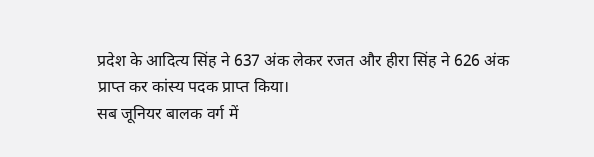प्रदेश के आदित्य सिंह ने 637 अंक लेकर रजत और हीरा सिंह ने 626 अंक प्राप्त कर कांस्य पदक प्राप्त किया।
सब जूनियर बालक वर्ग में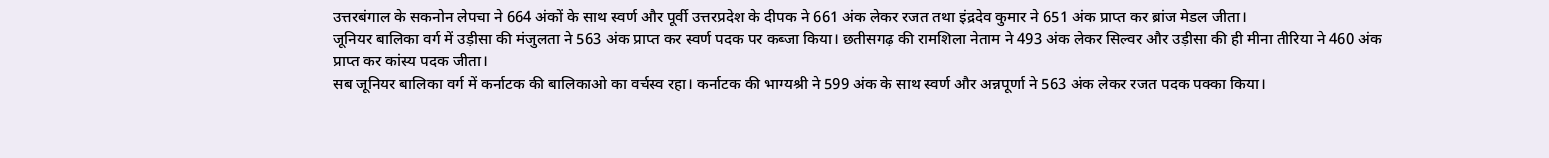उत्तरबंगाल के सकनोन लेपचा ने 664 अंकों के साथ स्वर्ण और पूर्वी उत्तरप्रदेश के दीपक ने 661 अंक लेकर रजत तथा इंद्रदेव कुमार ने 651 अंक प्राप्त कर ब्रांज मेडल जीता।
जूनियर बालिका वर्ग में उड़ीसा की मंजुलता ने 563 अंक प्राप्त कर स्वर्ण पदक पर कब्जा किया। छतीसगढ़ की रामशिला नेताम ने 493 अंक लेकर सिल्वर और उड़ीसा की ही मीना तीरिया ने 460 अंक प्राप्त कर कांस्य पदक जीता।
सब जूनियर बालिका वर्ग में कर्नाटक की बालिकाओ का वर्चस्व रहा। कर्नाटक की भाग्यश्री ने 599 अंक के साथ स्वर्ण और अन्नपूर्णा ने 563 अंक लेकर रजत पदक पक्का किया।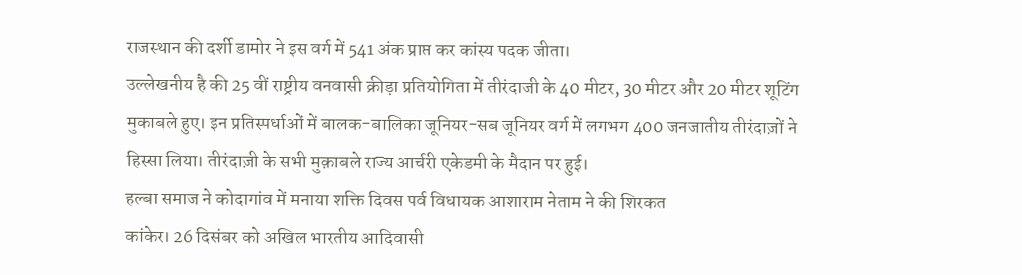राजस्थान की दर्शी डामोर ने इस वर्ग में 541 अंक प्राप्त कर कांस्य पदक जीता।
उल्लेखनीय है की 25 वीं राष्ट्रीय वनवासी क्रीड़ा प्रतियोगिता में तीरंदाजी के 40 मीटर, 30 मीटर और 20 मीटर शूटिंग मुकाबले हुए। इन प्रतिस्पर्धाओं में बालक-बालिका जूनियर-सब जूनियर वर्ग में लगभग 400 जनजातीय तीरंदाज़ों ने हिस्सा लिया। तीरंदाज़ी के सभी मुक़ाबले राज्य आर्चरी एकेडमी के मैदान पर हुई।
हल्बा समाज ने कोदागांव में मनाया शक्ति दिवस पर्व विधायक आशाराम नेताम ने की शिरकत
कांकेर। 26 दिसंबर को अखिल भारतीय आदिवासी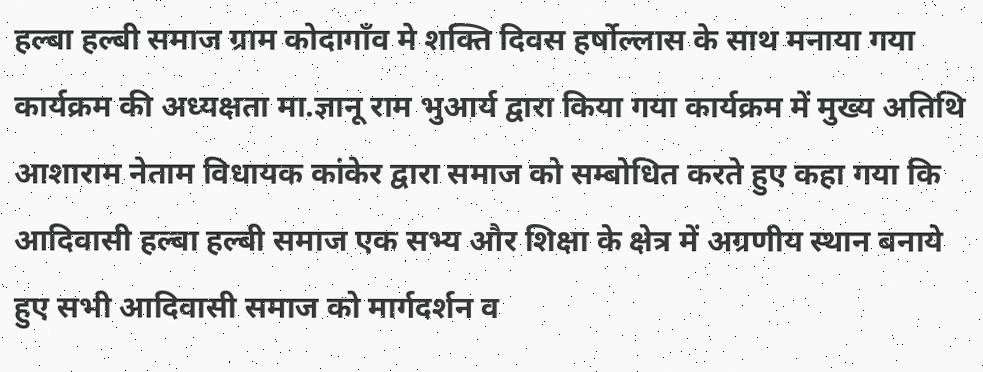हल्बा हल्बी समाज ग्राम कोदागाँव मे शक्ति दिवस हर्षोल्लास के साथ मनाया गया कार्यक्रम की अध्यक्षता मा.ज्ञानू राम भुआर्य द्वारा किया गया कार्यक्रम में मुख्य अतिथि आशाराम नेताम विधायक कांकेर द्वारा समाज को सम्बोधित करते हुए कहा गया कि आदिवासी हल्बा हल्बी समाज एक सभ्य और शिक्षा के क्षेत्र में अग्रणीय स्थान बनाये हुए सभी आदिवासी समाज को मार्गदर्शन व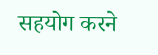सहयोग करने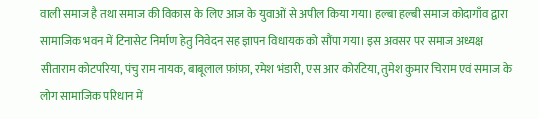वाली समाज है तथा समाज की विकास के लिए आज के युवाओं से अपील किया गया। हल्बा हल्बी समाज कोदागाँव द्वारा सामाजिक भवन में टिनासेट निर्माण हेतु निवेदन सह ज्ञापन विधायक को सौंपा गया। इस अवसर पर समाज अध्यक्ष सीताराम कोटपरिया, पंचु राम नायक, बाबूलाल फ़ांफ़ा, रमेश भंडारी, एस आर कोरटिया, तुमेश कुमार चिराम एवं समाज के लोग सामाजिक परिधान में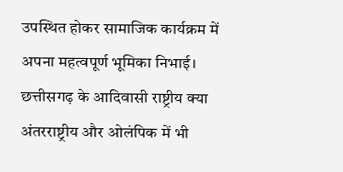उपस्थित होकर सामाजिक कार्यक्रम में अपना महत्वपूर्ण भूमिका निभाई।
छत्तीसगढ़ के आदिवासी राष्ट्रीय क्या अंतरराष्ट्रीय और ओलंपिक में भी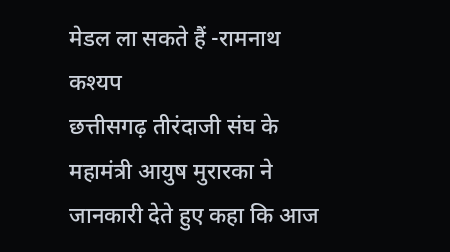मेडल ला सकते हैं -रामनाथ कश्यप
छत्तीसगढ़ तीरंदाजी संघ के महामंत्री आयुष मुरारका ने जानकारी देते हुए कहा कि आज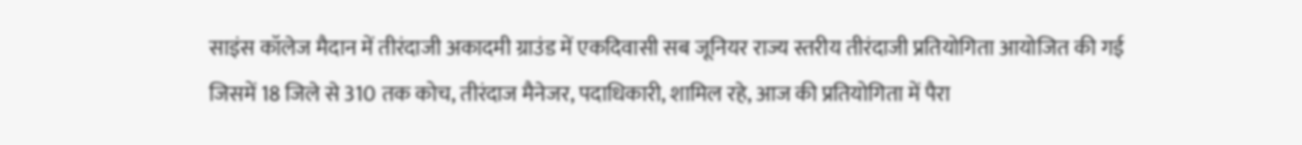साइंस कॉलेज मैदान में तीरंदाजी अकादमी ग्राउंड में एकदिवासी सब जूनियर राज्य स्तरीय तीरंदाजी प्रतियोगिता आयोजित की गई
जिसमें 18 जिले से 310 तक कोच, तीरंदाज मैनेजर, पदाधिकारी, शामिल रहे, आज की प्रतियोगिता में पैरा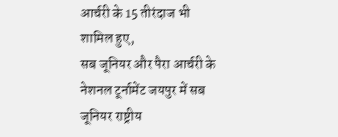आर्चरी के 15 तीरंदाज भी शामिल हुए,
सब जूनियर और पैरा आर्चरी के नेशनल टूर्नामेंट जयपुर में सब जूनियर राष्ट्रीय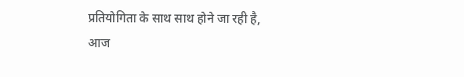प्रतियोगिता के साथ साथ होने जा रही है,
आज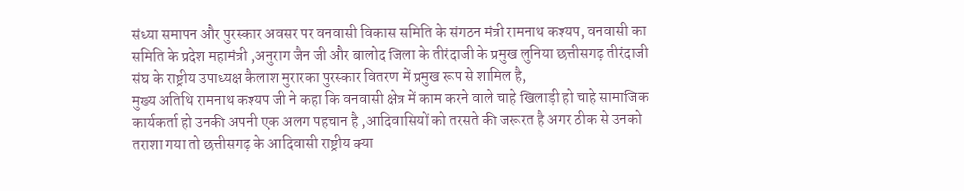संध्या समापन और पुरस्कार अवसर पर वनवासी विकास समिति के संगठन मंत्री रामनाथ कश्यप, वनवासी का समिति के प्रदेश महामंत्री ,अनुराग जैन जी और बालोद जिला के तीरंदाजी के प्रमुख लुनिया छत्तीसगढ़ तीरंदाजी संघ के राष्ट्रीय उपाध्यक्ष कैलाश मुरारका पुरस्कार वितरण में प्रमुख रूप से शामिल है,
मुख्य अतिथि रामनाथ कश्यप जी ने कहा कि वनवासी क्षेत्र में काम करने वाले चाहे खिलाड़ी हो चाहे सामाजिक कार्यकर्ता हो उनकी अपनी एक अलग पहचान है ,आदिवासियों को तरसते की जरूरत है अगर ठीक से उनको तराशा गया तो छत्तीसगढ़ के आदिवासी राष्ट्रीय क्या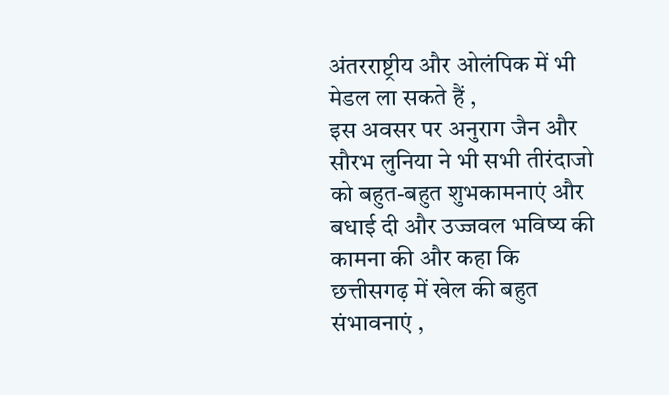अंतरराष्ट्रीय और ओलंपिक में भी मेडल ला सकते हैं ,
इस अवसर पर अनुराग जैन और सौरभ लुनिया ने भी सभी तीरंदाजो को बहुत-बहुत शुभकामनाएं और बधाई दी और उज्जवल भविष्य की कामना की और कहा कि छत्तीसगढ़ में खेल की बहुत संभावनाएं ,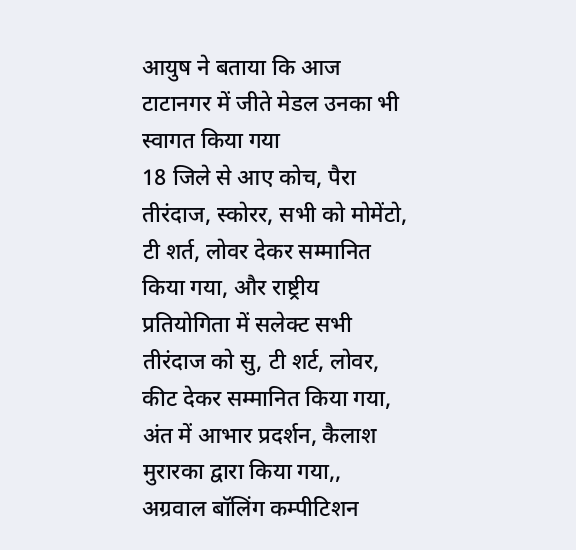आयुष ने बताया कि आज टाटानगर में जीते मेडल उनका भी स्वागत किया गया
18 जिले से आए कोच, पैरा तीरंदाज, स्कोरर, सभी को मोमेंटो, टी शर्त, लोवर देकर सम्मानित किया गया, और राष्ट्रीय प्रतियोगिता में सलेक्ट सभी तीरंदाज को सु, टी शर्ट, लोवर, कीट देकर सम्मानित किया गया, अंत में आभार प्रदर्शन, कैलाश मुरारका द्वारा किया गया,,
अग्रवाल बॉलिंग कम्पीटिशन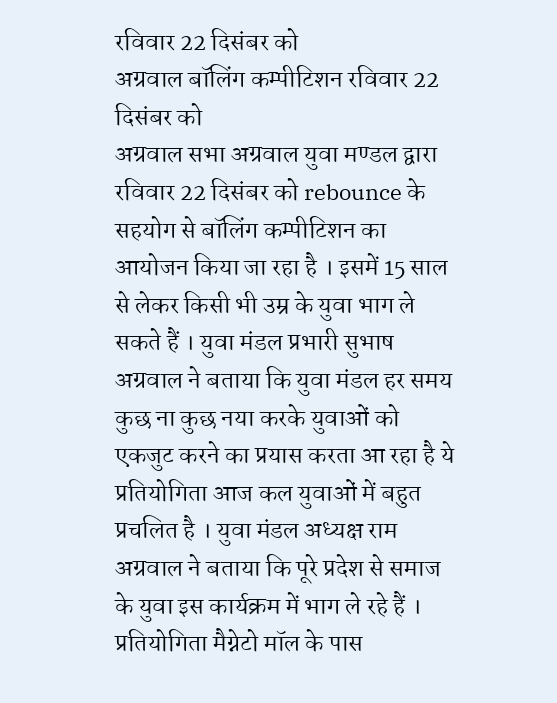रविवार 22 दिसंबर को
अग्रवाल बॉलिंग कम्पीटिशन रविवार 22 दिसंबर को
अग्रवाल सभा अग्रवाल युवा मण्डल द्वारा रविवार 22 दिसंबर को rebounce के सहयोग से बॉलिंग कम्पीटिशन का आयोजन किया जा रहा है । इसमें 15 साल से लेकर किसी भी उम्र के युवा भाग ले सकते हैं । युवा मंडल प्रभारी सुभाष अग्रवाल ने बताया कि युवा मंडल हर समय कुछ ना कुछ नया करके युवाओं को एकजुट करने का प्रयास करता आ रहा है ये प्रतियोगिता आज कल युवाओं में बहुत प्रचलित है । युवा मंडल अध्यक्ष राम अग्रवाल ने बताया कि पूरे प्रदेश से समाज के युवा इस कार्यक्रम में भाग ले रहे हैं । प्रतियोगिता मैग्नेटो मॉल के पास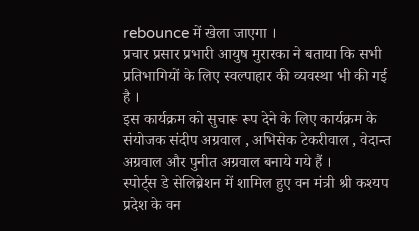rebounce में खेला जाएगा ।
प्रचार प्रसार प्रभारी आयुष मुरारका ने बताया कि सभी प्रतिभागियों के लिए स्वल्पाहार की व्यवस्था भी की गई है ।
इस कार्यक्रम को सुचारू रूप देने के लिए कार्यक्रम के संयोजक संदीप अग्रवाल , अभिसेक टेकरीवाल , वेदान्त अग्रवाल और पुनीत अग्रवाल बनाये गये हैं ।
स्पोर्ट्स डे सेलिब्रेशन में शामिल हुए वन मंत्री श्री कश्यप
प्रदेश के वन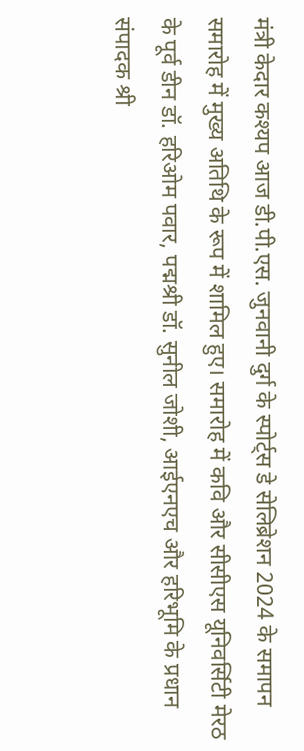मंत्री केदार कश्यप आज डी.पी.एस. जुनवानी दुर्ग के स्पोर्ट्स डे सेलिब्रेशन 2024 के समापन समारोह में मुख्य अतिथि के रूप में शामिल हुए। समारोह में कवि और सीसीएस यूनिवर्सिटी मेरठ के पूर्व डीन डॉ. हरिओम पवार, पद्मश्री डॉ. सुनील जोशी, आईएनएच और हरिभूमि के प्रधान संपादक श्री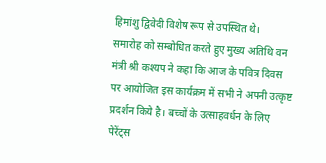हिमांशु द्विवेदी विशेष रूप से उपस्थित थे।
समारोह को सम्बोधित करते हुए मुख्य अतिथि वन मंत्री श्री कश्यप ने कहा कि आज के पवित्र दिवस पर आयोजित इस कार्यक्रम में सभी ने अपनी उत्कृष्ट प्रदर्शन किये है। बच्चों के उत्साहवर्धन के लिए पेरेंट्स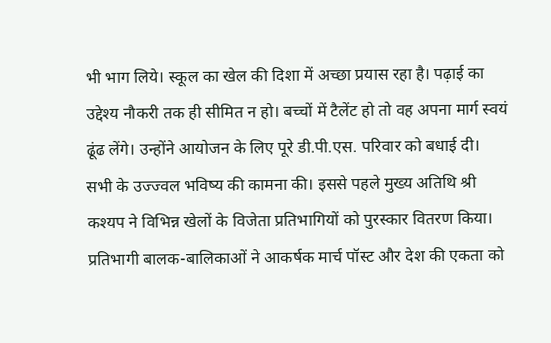भी भाग लिये। स्कूल का खेल की दिशा में अच्छा प्रयास रहा है। पढ़ाई का उद्देश्य नौकरी तक ही सीमित न हो। बच्चों में टैलेंट हो तो वह अपना मार्ग स्वयं ढूंढ लेंगे। उन्होंने आयोजन के लिए पूरे डी.पी.एस. परिवार को बधाई दी। सभी के उज्ज्वल भविष्य की कामना की। इससे पहले मुख्य अतिथि श्री कश्यप ने विभिन्न खेलों के विजेता प्रतिभागियों को पुरस्कार वितरण किया। प्रतिभागी बालक-बालिकाओं ने आकर्षक मार्च पॉस्ट और देश की एकता को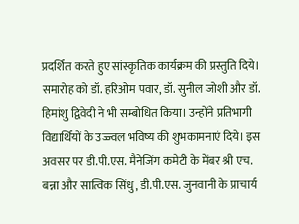प्रदर्शित करते हुए सांस्कृतिक कार्यक्रम की प्रस्तुति दिये।
समारोह को डॉ. हरिओम पवार, डॉ. सुनील जोशी और डॉ. हिमांशु द्विवेदी ने भी सम्बोधित किया। उन्होंने प्रतिभागी विद्यार्थियों के उज्ज्वल भविष्य की शुभकामनाएं दिये। इस अवसर पर डी.पी.एस. मैनेजिंग कमेटी के मेंबर श्री एच. बन्ना और सात्विक सिंधु, डी.पी.एस. जुनवानी के प्राचार्य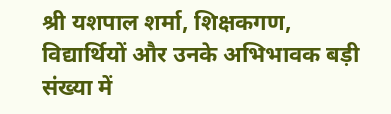श्री यशपाल शर्मा, शिक्षकगण, विद्यार्थियों और उनके अभिभावक बड़ी संख्या में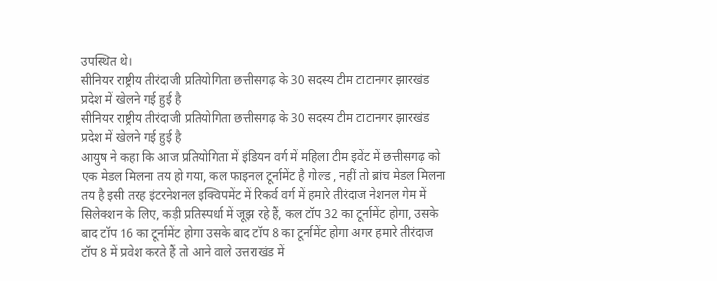उपस्थित थे।
सीनियर राष्ट्रीय तीरंदाजी प्रतियोगिता छत्तीसगढ़ के 30 सदस्य टीम टाटानगर झारखंड प्रदेश में खेलने गई हुई है
सीनियर राष्ट्रीय तीरंदाजी प्रतियोगिता छत्तीसगढ़ के 30 सदस्य टीम टाटानगर झारखंड प्रदेश में खेलने गई हुई है
आयुष ने कहा कि आज प्रतियोगिता में इंडियन वर्ग में महिला टीम इवेंट में छत्तीसगढ़ को एक मेडल मिलना तय हो गया, कल फाइनल टूर्नामेंट है गोल्ड , नहीं तो ब्रांच मेडल मिलना तय है इसी तरह इंटरनेशनल इक्विपमेंट में रिकर्व वर्ग में हमारे तीरंदाज नेशनल गेम में सिलेक्शन के लिए, कड़ी प्रतिस्पर्धा में जूझ रहे हैं, कल टॉप 32 का टूर्नामेंट होगा, उसके बाद टॉप 16 का टूर्नामेंट होगा उसके बाद टॉप 8 का टूर्नामेंट होगा अगर हमारे तीरंदाज टॉप 8 में प्रवेश करते हैं तो आने वाले उत्तराखंड में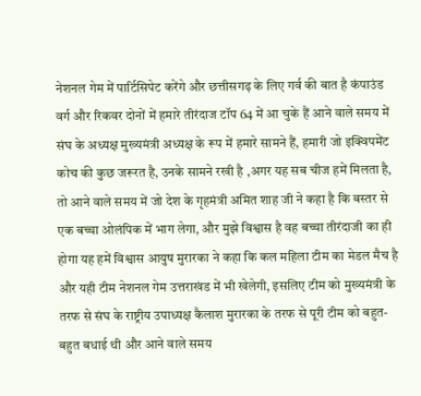नेशनल गेम में पार्टिसिपेट करेंगे और छत्तीसगढ़ के लिए गर्व की बात है कंपाउंड वर्ग और रिकवर दोनों में हमारे तीरंदाज टॉप 64 में आ चुके हैं आने वाले समय में संघ के अध्यक्ष मुख्यमंत्री अध्यक्ष के रूप में हमारे सामने हैं, हमारी जो इक्विपमेंट कोच की कुछ जरूरत है, उनके सामने रखी है ,अगर यह सब चीज हमें मिलता है, तो आने वाले समय में जो देश के गृहमंत्री अमित शाह जी ने कहा है कि बस्तर से एक बच्चा ओलंपिक में भाग लेगा, और मुझे विश्वास है वह बच्चा तीरंदाजी का ही होगा यह हमें विश्वास आयुष मुरारका ने कहा कि कल महिला टीम का मेडल मैच है और यही टीम नेशनल गेम उत्तराखंड में भी खेलेगी, इसलिए टीम को मुख्यमंत्री के तरफ से संघ के राष्ट्रीय उपाध्यक्ष कैलाश मुरारका के तरफ से पूरी टीम को बहुत-बहुत बधाई थी और आने वाले समय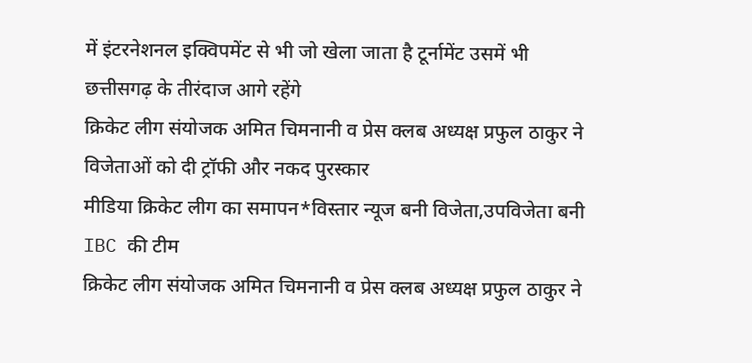में इंटरनेशनल इक्विपमेंट से भी जो खेला जाता है टूर्नामेंट उसमें भी छत्तीसगढ़ के तीरंदाज आगे रहेंगे
क्रिकेट लीग संयोजक अमित चिमनानी व प्रेस क्लब अध्यक्ष प्रफुल ठाकुर ने विजेताओं को दी ट्रॉफी और नकद पुरस्कार
मीडिया क्रिकेट लीग का समापन*विस्तार न्यूज बनी विजेता,उपविजेता बनी IBC की टीम
क्रिकेट लीग संयोजक अमित चिमनानी व प्रेस क्लब अध्यक्ष प्रफुल ठाकुर ने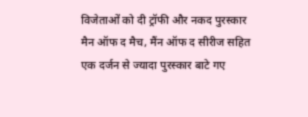विजेताओं को दी ट्रॉफी और नकद पुरस्कार
मैन ऑफ द मैच, मैंन ऑफ द सीरीज सहित एक दर्जन से ज्यादा पुरस्कार बाटे गए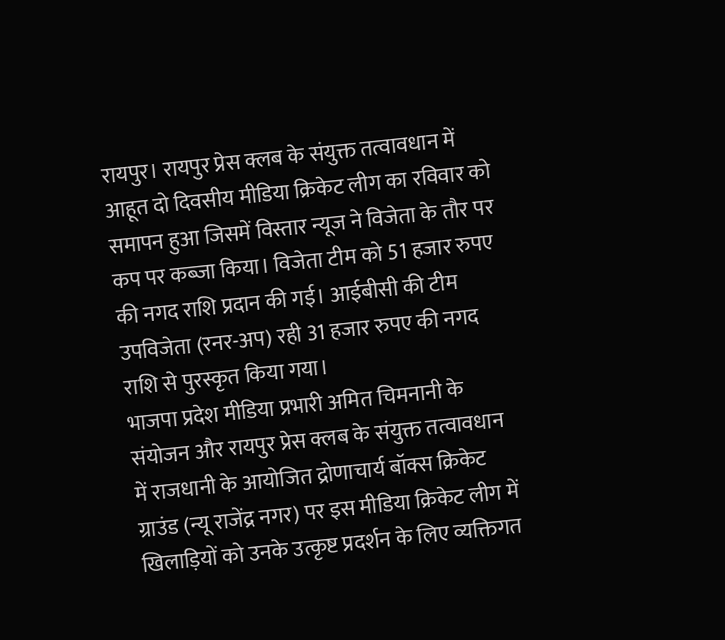रायपुर। रायपुर प्रेस क्लब के संयुक्त तत्वावधान में आहूत दो दिवसीय मीडिया क्रिकेट लीग का रविवार को समापन हुआ जिसमें विस्तार न्यूज ने विजेता के तौर पर कप पर कब्जा किया। विजेता टीम को 51 हजार रुपए की नगद राशि प्रदान की गई। आईबीसी की टीम उपविजेता (रनर-अप) रही 31 हजार रुपए की नगद राशि से पुरस्कृत किया गया।
भाजपा प्रदेश मीडिया प्रभारी अमित चिमनानी के संयोजन और रायपुर प्रेस क्लब के संयुक्त तत्वावधान में राजधानी के आयोजित द्रोणाचार्य बॉक्स क्रिकेट ग्राउंड (न्यू राजेंद्र नगर) पर इस मीडिया क्रिकेट लीग में खिलाड़ियों को उनके उत्कृष्ट प्रदर्शन के लिए व्यक्तिगत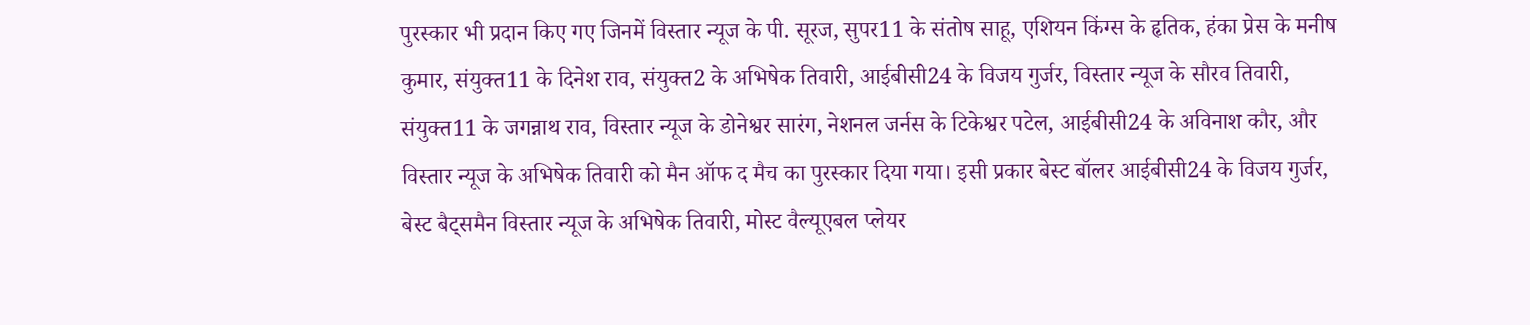पुरस्कार भी प्रदान किए गए जिनमें विस्तार न्यूज के पी. सूरज, सुपर11 के संतोष साहू, एशियन किंग्स के हृतिक, हंका प्रेस के मनीष कुमार, संयुक्त11 के दिनेश राव, संयुक्त2 के अभिषेक तिवारी, आईबीसी24 के विजय गुर्जर, विस्तार न्यूज के सौरव तिवारी, संयुक्त11 के जगन्नाथ राव, विस्तार न्यूज के डोनेश्वर सारंग, नेशनल जर्नस के टिकेश्वर पटेल, आईबीसी24 के अविनाश कौर, और विस्तार न्यूज के अभिषेक तिवारी को मैन ऑफ द मैच का पुरस्कार दिया गया। इसी प्रकार बेस्ट बॉलर आईबीसी24 के विजय गुर्जर, बेस्ट बैट्समैन विस्तार न्यूज के अभिषेक तिवारी, मोस्ट वैल्यूएबल प्लेयर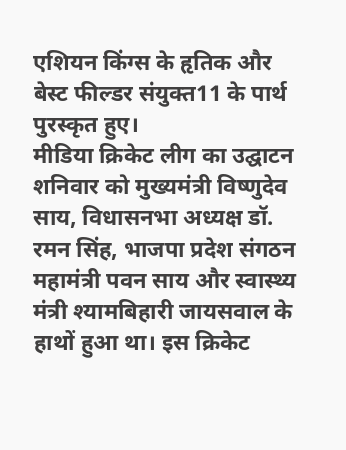एशियन किंग्स के हृतिक और बेस्ट फील्डर संयुक्त11 के पार्थ पुरस्कृत हुए।
मीडिया क्रिकेट लीग का उद्घाटन शनिवार को मुख्यमंत्री विष्णुदेव साय, विधासनभा अध्यक्ष डॉ. रमन सिंह, भाजपा प्रदेश संगठन महामंत्री पवन साय और स्वास्थ्य मंत्री श्यामबिहारी जायसवाल के हाथों हुआ था। इस क्रिकेट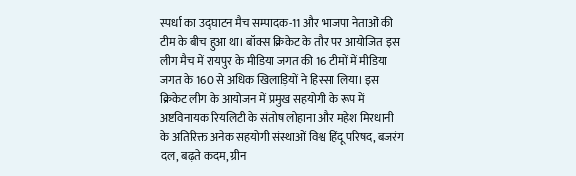स्पर्धा का उद्घाटन मैच सम्पादक-11 और भाजपा नेताओं की टीम के बीच हुआ था। बॉक्स क्रिकेट के तौर पर आयोजित इस लीग मैच में रायपुर के मीडिया जगत की 16 टीमों में मीडिया जगत के 160 से अधिक खिलाड़ियों ने हिस्सा लिया। इस क्रिकेट लीग के आयोजन में प्रमुख सहयोगी के रूप में अष्टविनायक रियलिटी के संतोष लोहाना और महेश मिरधानी के अतिरिक्त अनेक सहयोगी संस्थाओं विश्व हिंदू परिषद, बजरंग दल, बढ़ते कदम, ग्रीन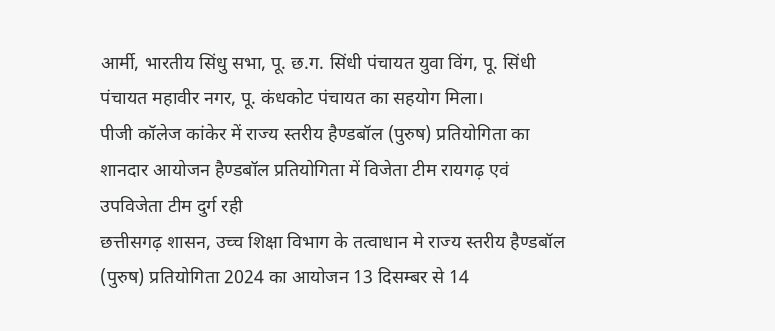आर्मी, भारतीय सिंधु सभा, पू. छ.ग. सिंधी पंचायत युवा विंग, पू. सिंधी पंचायत महावीर नगर, पू. कंधकोट पंचायत का सहयोग मिला।
पीजी कॉलेज कांकेर में राज्य स्तरीय हैण्डबॉल (पुरुष) प्रतियोगिता का शानदार आयोजन हैण्डबॉल प्रतियोगिता में विजेता टीम रायगढ़ एवं उपविजेता टीम दुर्ग रही
छत्तीसगढ़ शासन, उच्च शिक्षा विभाग के तत्वाधान मे राज्य स्तरीय हैण्डबॉल (पुरुष) प्रतियोगिता 2024 का आयोजन 13 दिसम्बर से 14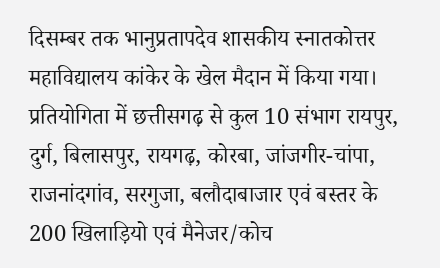दिसम्बर तक भानुप्रतापदेव शासकीय स्नातकोत्तर महाविद्यालय कांकेर के खेल मैदान में किया गया। प्रतियोगिता में छत्तीसगढ़ से कुल 10 संभाग रायपुर, दुर्ग, बिलासपुर, रायगढ़, कोरबा, जांजगीर-चांपा, राजनांदगांव, सरगुजा, बलौदाबाजार एवं बस्तर के 200 खिलाड़ियो एवं मैनेजर/कोच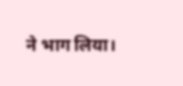ने भाग लिया।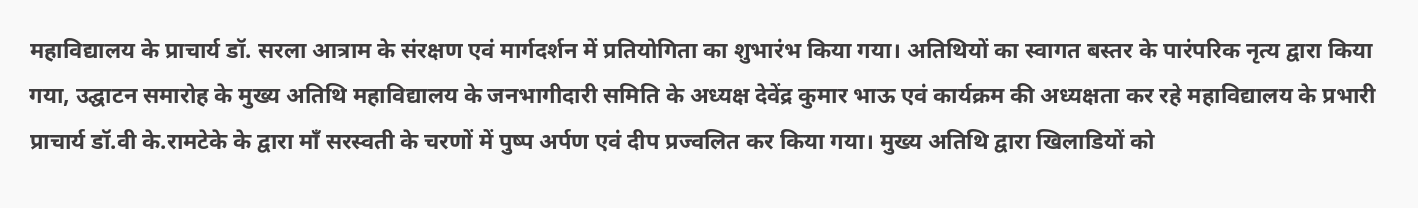महाविद्यालय के प्राचार्य डॉ. सरला आत्राम के संरक्षण एवं मार्गदर्शन में प्रतियोगिता का शुभारंभ किया गया। अतिथियों का स्वागत बस्तर के पारंपरिक नृत्य द्वारा किया गया, उद्घाटन समारोह के मुख्य अतिथि महाविद्यालय के जनभागीदारी समिति के अध्यक्ष देवेंद्र कुमार भाऊ एवं कार्यक्रम की अध्यक्षता कर रहे महाविद्यालय के प्रभारी प्राचार्य डॉ.वी के.रामटेके के द्वारा माँ सरस्वती के चरणों में पुष्प अर्पण एवं दीप प्रज्वलित कर किया गया। मुख्य अतिथि द्वारा खिलाडियों को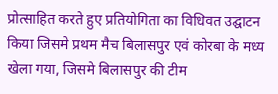प्रोत्साहित करते हुए प्रतियोगिता का विधिवत उद्घाटन किया जिसमे प्रथम मैच बिलासपुर एवं कोरबा के मध्य खेला गया, जिसमे बिलासपुर की टीम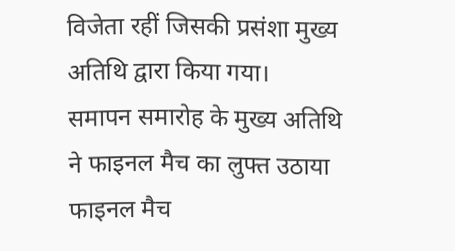विजेता रहीं जिसकी प्रसंशा मुख्य अतिथि द्वारा किया गया।
समापन समारोह के मुख्य अतिथि ने फाइनल मैच का लुफ्त उठाया फाइनल मैच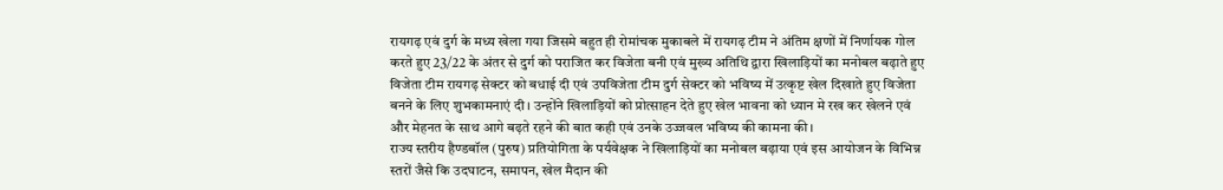रायगढ़ एवं दुर्ग के मध्य खेला गया जिसमे बहुत ही रोमांचक मुकाबले में रायगढ़ टीम ने अंतिम क्षणों में निर्णायक गोल करते हुए 23/22 के अंतर से दुर्ग को पराजित कर विजेता बनी एवं मुख्य अतिथि द्वारा खिलाड़ियों का मनोबल बढ़ाते हुए विजेता टीम रायगढ़ सेक्टर को बधाई दी एवं उपविजेता टीम दुर्ग सेक्टर को भविष्य में उत्कृष्ट खेल दिखाते हुए विजेता बनने के लिए शुभकामनाएं दी। उन्होंने खिलाड़ियों को प्रोत्साहन देते हुए खेल भावना को ध्यान मे रख कर खेलने एवं और मेहनत के साथ आगे बढ़ते रहने की बात कही एवं उनके उज्जवल भविष्य की कामना की।
राज्य स्तरीय हैण्डबॉल (पुरुष) प्रतियोगिता के पर्यवेक्षक ने खिलाड़ियों का मनोबल बढ़ाया एवं इस आयोजन के विभिन्न स्तरों जैसे कि उदघाटन, समापन, खेल मैदान की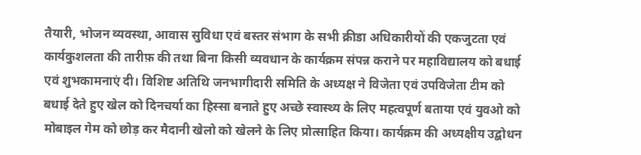तैयारी, भोजन व्यवस्था, आवास सुविधा एवं बस्तर संभाग के सभी क्रीडा अधिकारीयों की एकजुटता एवं कार्यकुशलता की तारीफ़ की तथा बिना किसी व्यवधान के कार्यक्रम संपन्न कराने पर महाविद्यालय को बधाई एवं शुभकामनाएं दी। विशिष्ट अतिथि जनभागीदारी समिति के अध्यक्ष ने विजेता एवं उपविजेता टीम को बधाई देते हुए खेल को दिनचर्या का हिस्सा बनाते हुए अच्छे स्वास्थ्य के लिए महत्वपूर्ण बताया एवं युवओ को मोबाइल गेम को छोड़ कर मैदानी खेलो को खेलने के लिए प्रोत्साहित किया। कार्यक्रम की अध्यक्षीय उद्बोधन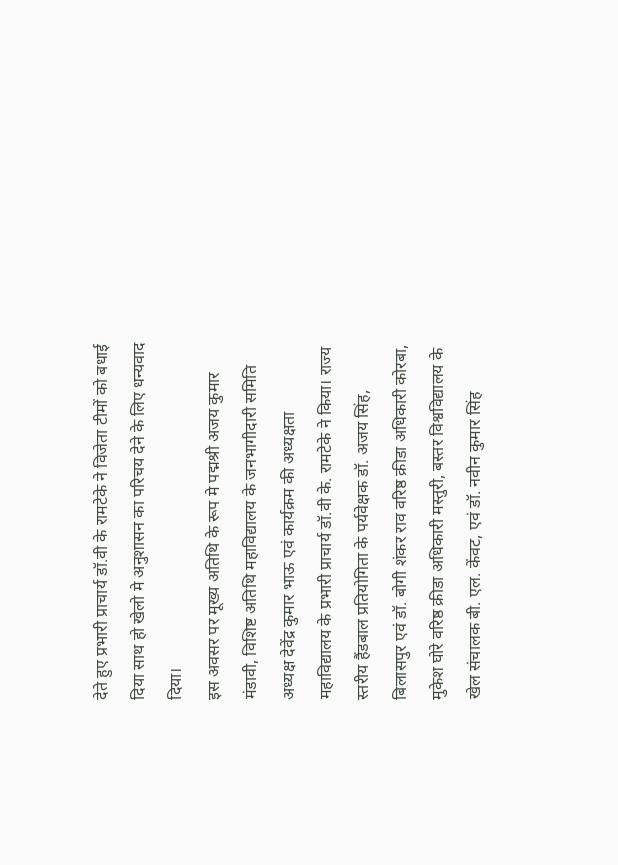देते हुए प्रभारी प्राचार्य डॉ.वी के रामटेके ने विजेता टीमों को बधाई दिया साथ हो खेलो मे अनुशासन का परिचय देने के लिए धन्यवाद दिया।
इस अवसर पर मूख्य अतिथि के रूप मे पद्मश्री अजय कुमार मंडावी, विशिष्ट अतिथि महाविद्यालय के जनभागीदारी समिति अध्यक्ष देवेंद्र कुमार भाऊ एवं कार्यक्रम की अध्यक्षता महाविद्यालय के प्रभारी प्राचार्य डॉ.वी के. रामटेके ने किया। राज्य स्तरीय हैंडबाल प्रतियोगिता के पर्यवेक्षक डॉ. अजय सिंह, बिलासपुर एवं डॉ. बोगी शंकर राव वरिष्ठ क्रीडा अधिकारी कोरबा, मुकेश घोरे वरिष्ठ क्रीडा अधिकारी मस्तुरी, बस्तर विश्वविद्यालय के खेल संचालक बी. एल. केंवट, एवं डॉ. नवीन कुमार सिंह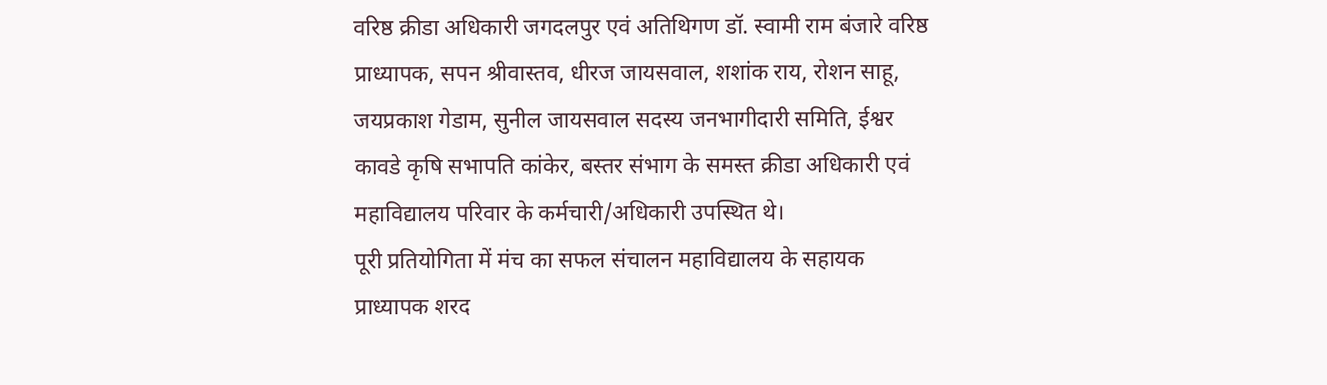वरिष्ठ क्रीडा अधिकारी जगदलपुर एवं अतिथिगण डॉ. स्वामी राम बंजारे वरिष्ठ प्राध्यापक, सपन श्रीवास्तव, धीरज जायसवाल, शशांक राय, रोशन साहू, जयप्रकाश गेडाम, सुनील जायसवाल सदस्य जनभागीदारी समिति, ईश्वर कावडे कृषि सभापति कांकेर, बस्तर संभाग के समस्त क्रीडा अधिकारी एवं महाविद्यालय परिवार के कर्मचारी/अधिकारी उपस्थित थे।
पूरी प्रतियोगिता में मंच का सफल संचालन महाविद्यालय के सहायक प्राध्यापक शरद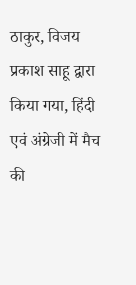ठाकुर, विजय प्रकाश साहू द्वारा किया गया, हिंदी एवं अंग्रेजी में मैच की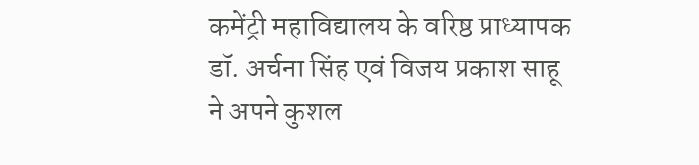कमेंट्री महाविद्यालय के वरिष्ठ प्राध्यापक डॉ. अर्चना सिंह एवं विजय प्रकाश साहू ने अपने कुशल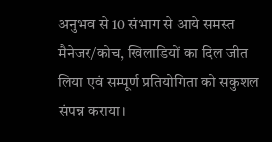अनुभव से 10 संभाग से आये समस्त मैनेजर/कोच, खिलाडियों का दिल जीत लिया एवं सम्पूर्ण प्रतियोगिता को सकुशल संपन्न कराया।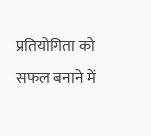प्रतियोगिता को सफल बनाने में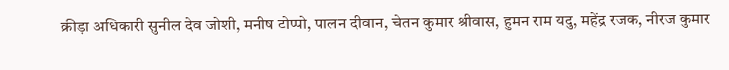क्रीड़ा अधिकारी सुनील देव जोशी, मनीष टोप्पो, पालन दीवान, चेतन कुमार श्रीवास, हुमन राम यदु, महेंद्र रजक, नीरज कुमार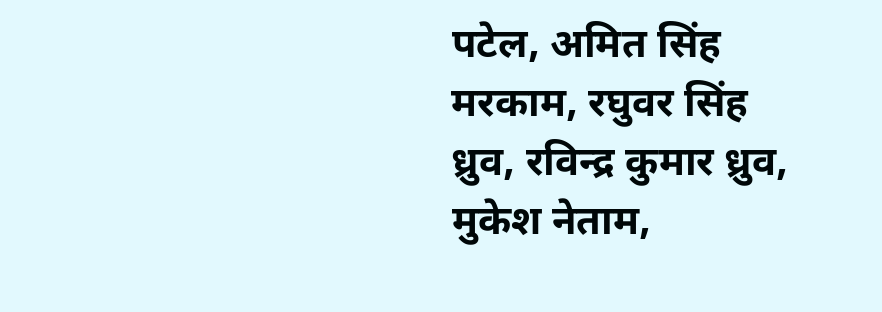पटेल, अमित सिंह मरकाम, रघुवर सिंह ध्रुव, रविन्द्र कुमार ध्रुव, मुकेश नेताम,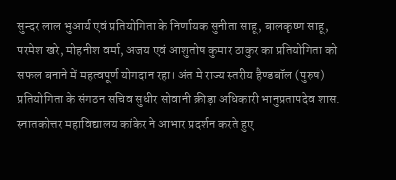सुन्दर लाल भुआर्य एवं प्रतियोगिता के निर्णायक सुनीता साहू, बालकृष्ण साहू, परमेश खरे, मोहनीश वर्मा, अजय एवं आशुतोष कुमार ठाकुर का प्रतियोगिता को सफल बनाने में महत्वपूर्ण योगदान रहा। अंत मे राज्य स्तरीय हैण्डबॉल (पुरुष) प्रतियोगिता के संगठन सचिव सुधीर सोवानी क्रीड़ा अधिकारी भानुप्रतापदेव शास. स्नातकोत्तर महाविद्यालय कांकेर ने आभार प्रदर्शन करते हुए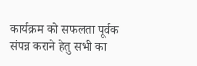कार्यक्रम को सफलता पूर्वक संपन्न कराने हेतु सभी का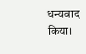धन्यवाद किया।